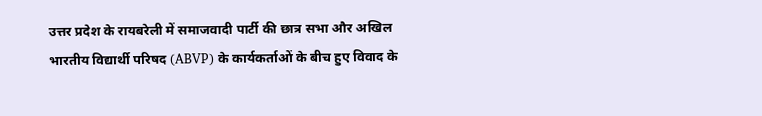उत्तर प्रदेश के रायबरेली में समाजवादी पार्टी की छात्र सभा और अखिल भारतीय विद्यार्थी परिषद (ABVP) के कार्यकर्ताओं के बीच हुए विवाद के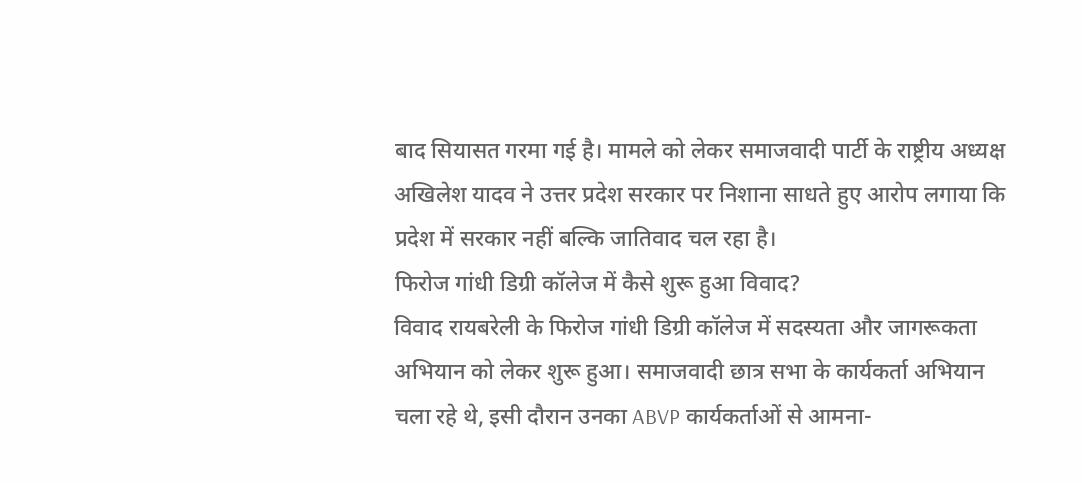बाद सियासत गरमा गई है। मामले को लेकर समाजवादी पार्टी के राष्ट्रीय अध्यक्ष अखिलेश यादव ने उत्तर प्रदेश सरकार पर निशाना साधते हुए आरोप लगाया कि प्रदेश में सरकार नहीं बल्कि जातिवाद चल रहा है।
फिरोज गांधी डिग्री कॉलेज में कैसे शुरू हुआ विवाद?
विवाद रायबरेली के फिरोज गांधी डिग्री कॉलेज में सदस्यता और जागरूकता अभियान को लेकर शुरू हुआ। समाजवादी छात्र सभा के कार्यकर्ता अभियान चला रहे थे, इसी दौरान उनका ABVP कार्यकर्ताओं से आमना-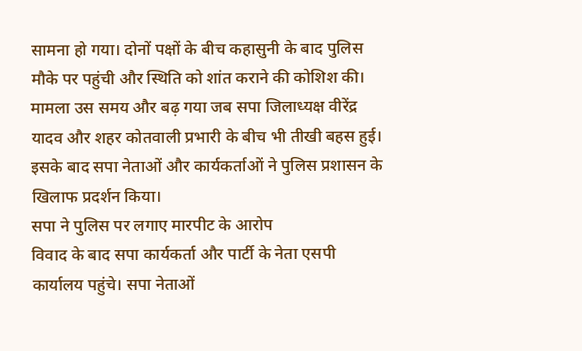सामना हो गया। दोनों पक्षों के बीच कहासुनी के बाद पुलिस मौके पर पहुंची और स्थिति को शांत कराने की कोशिश की।
मामला उस समय और बढ़ गया जब सपा जिलाध्यक्ष वीरेंद्र यादव और शहर कोतवाली प्रभारी के बीच भी तीखी बहस हुई। इसके बाद सपा नेताओं और कार्यकर्ताओं ने पुलिस प्रशासन के खिलाफ प्रदर्शन किया।
सपा ने पुलिस पर लगाए मारपीट के आरोप
विवाद के बाद सपा कार्यकर्ता और पार्टी के नेता एसपी कार्यालय पहुंचे। सपा नेताओं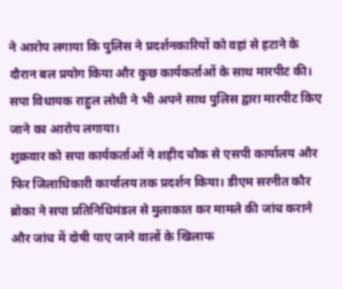ने आरोप लगाया कि पुलिस ने प्रदर्शनकारियों को वहां से हटाने के दौरान बल प्रयोग किया और कुछ कार्यकर्ताओं के साथ मारपीट की। सपा विधायक राहुल लोधी ने भी अपने साथ पुलिस द्वारा मारपीट किए जाने का आरोप लगाया।
शुक्रवार को सपा कार्यकर्ताओं ने शहीद चौक से एसपी कार्यालय और फिर जिलाधिकारी कार्यालय तक प्रदर्शन किया। डीएम सरनीत कौर ब्रोका ने सपा प्रतिनिधिमंडल से मुलाकात कर मामले की जांच कराने और जांच में दोषी पाए जाने वालों के खिलाफ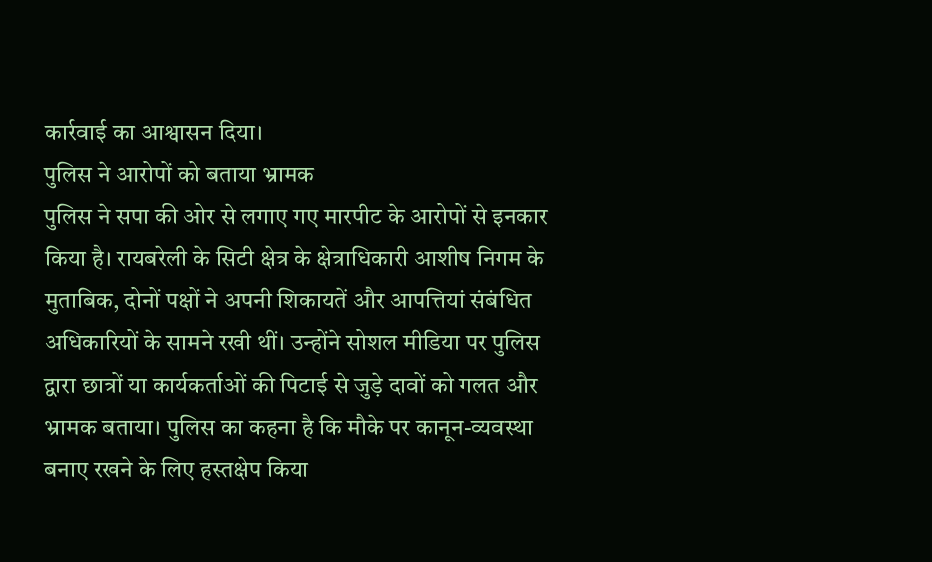कार्रवाई का आश्वासन दिया।
पुलिस ने आरोपों को बताया भ्रामक
पुलिस ने सपा की ओर से लगाए गए मारपीट के आरोपों से इनकार किया है। रायबरेली के सिटी क्षेत्र के क्षेत्राधिकारी आशीष निगम के मुताबिक, दोनों पक्षों ने अपनी शिकायतें और आपत्तियां संबंधित अधिकारियों के सामने रखी थीं। उन्होंने सोशल मीडिया पर पुलिस द्वारा छात्रों या कार्यकर्ताओं की पिटाई से जुड़े दावों को गलत और भ्रामक बताया। पुलिस का कहना है कि मौके पर कानून-व्यवस्था बनाए रखने के लिए हस्तक्षेप किया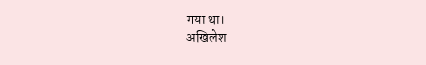गया था।
अखिलेश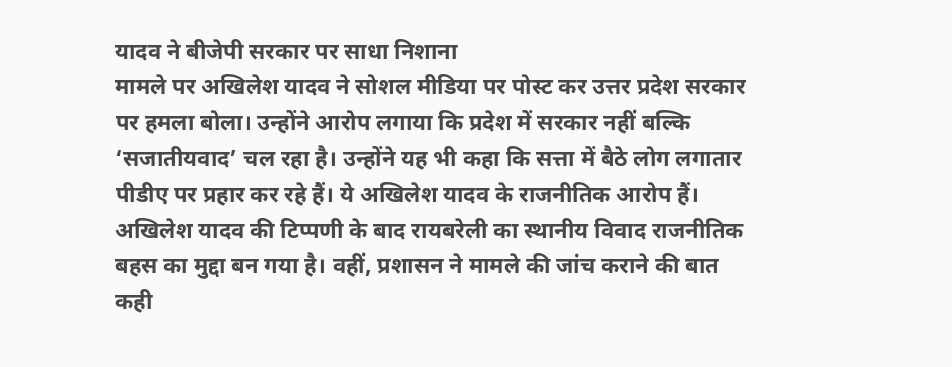यादव ने बीजेपी सरकार पर साधा निशाना
मामले पर अखिलेश यादव ने सोशल मीडिया पर पोस्ट कर उत्तर प्रदेश सरकार पर हमला बोला। उन्होंने आरोप लगाया कि प्रदेश में सरकार नहीं बल्कि ‘सजातीयवाद’ चल रहा है। उन्होंने यह भी कहा कि सत्ता में बैठे लोग लगातार पीडीए पर प्रहार कर रहे हैं। ये अखिलेश यादव के राजनीतिक आरोप हैं।
अखिलेश यादव की टिप्पणी के बाद रायबरेली का स्थानीय विवाद राजनीतिक बहस का मुद्दा बन गया है। वहीं, प्रशासन ने मामले की जांच कराने की बात कही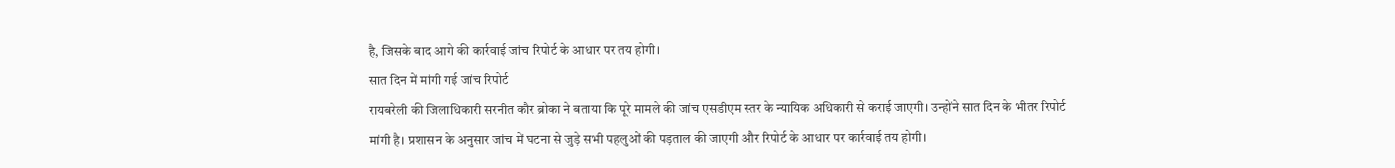है, जिसके बाद आगे की कार्रवाई जांच रिपोर्ट के आधार पर तय होगी।
सात दिन में मांगी गई जांच रिपोर्ट
रायबरेली की जिलाधिकारी सरनीत कौर ब्रोका ने बताया कि पूरे मामले की जांच एसडीएम स्तर के न्यायिक अधिकारी से कराई जाएगी। उन्होंने सात दिन के भीतर रिपोर्ट मांगी है। प्रशासन के अनुसार जांच में घटना से जुड़े सभी पहलुओं की पड़ताल की जाएगी और रिपोर्ट के आधार पर कार्रवाई तय होगी।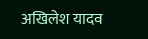अखिलेश यादव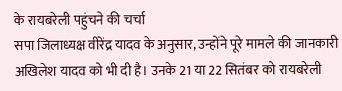के रायबरेली पहुंचने की चर्चा
सपा जिलाध्यक्ष वीरेंद्र यादव के अनुसार, उन्होंने पूरे मामले की जानकारी अखिलेश यादव को भी दी है। उनके 21 या 22 सितंबर को रायबरेली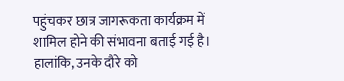पहुंचकर छात्र जागरूकता कार्यक्रम में शामिल होने की संभावना बताई गई है। हालांकि, उनके दौरे को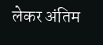लेकर अंतिम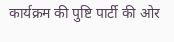कार्यक्रम की पुष्टि पार्टी की ओर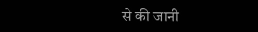से की जानी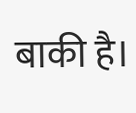बाकी है।